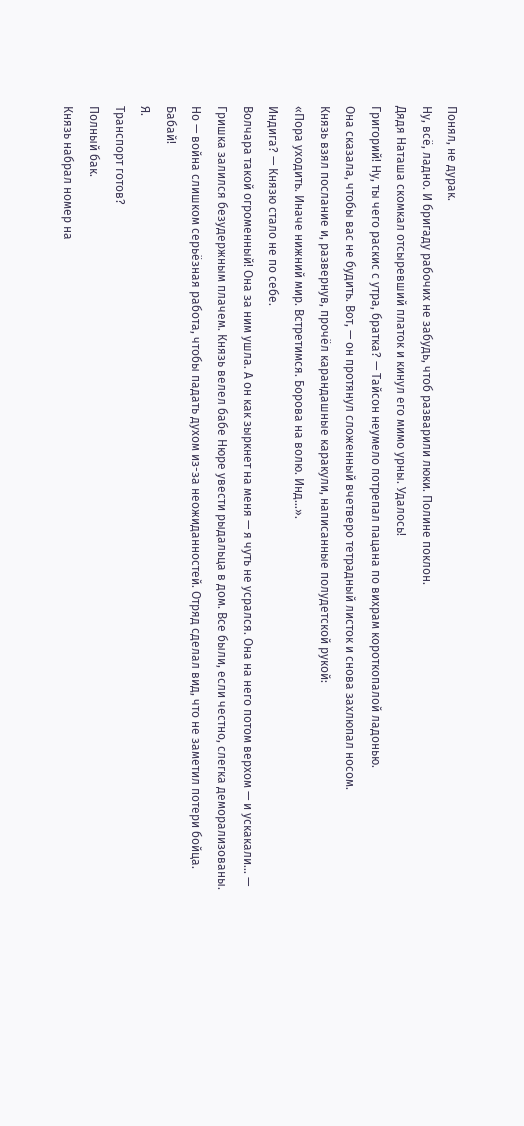Понял, не дурак.
Ну, всё, ладно. И бригаду рабочих не забудь, чтоб разварили люки. Полине поклон.
Дядя Наташа скомкал отсыревший платок и кинул его мимо урны. Удалось!
Григорий! Ну, ты чего раскис с утра, братка? — Тайсон неумело потрепал пацана по вихрам короткопалой ладонью.
Она сказала, чтобы вас не будить. Вот, — он протянул сложенный вчетверо тетрадный листок и снова захлюпал носом.
Князь взял послание и, развернув, прочёл карандашные каракули, написанные полудетской рукой:
«Пора уходить. Иначе нижний мир. Встретимся. Борова на волю. Инд…».
Индига? — Князю стало не по себе.
Волчара такой огроменный! Она за ним ушла. А он как зыркнет на меня — я чуть не усрался. Она на него потом верхом — и ускакали… — Гришка залился безудержным плачем. Князь велел бабе Нюре увести рыдальца в дом. Все были, если честно, слегка деморализованы. Но — война слишком серьёзная работа, чтобы падать духом из-за неожиданностей. Отряд сделал вид, что не заметил потери бойца.
Бабай!
Я.
Транспорт готов?
Полный бак.
Князь набрал номер на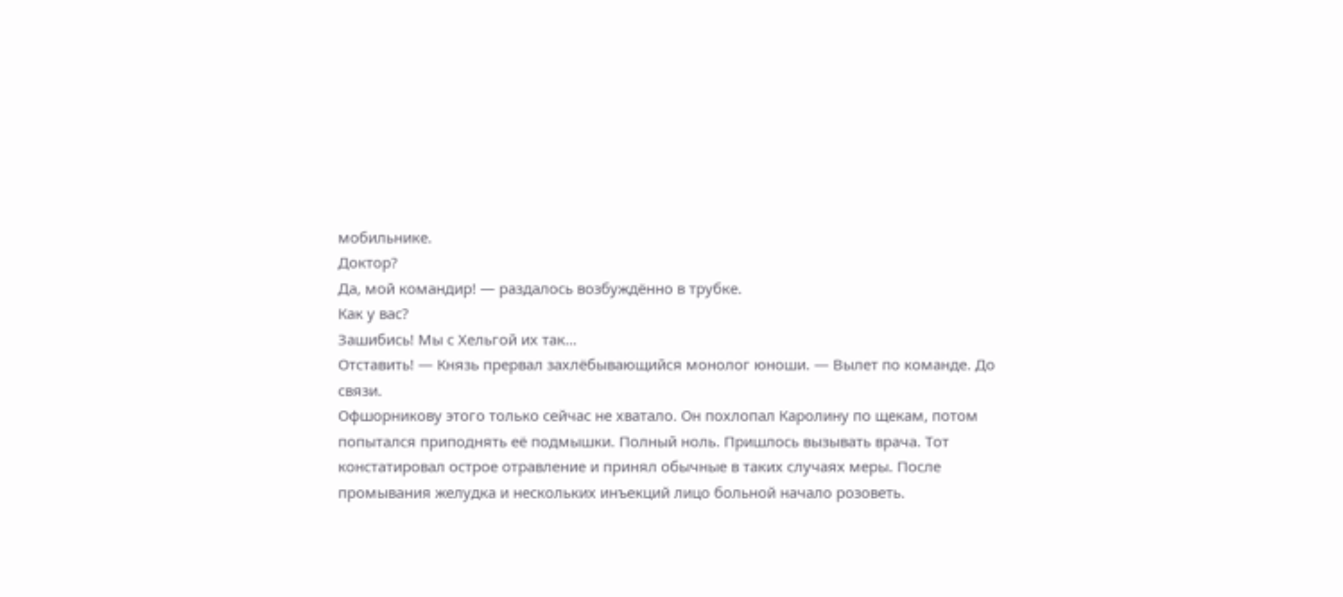мобильнике.
Доктор?
Да, мой командир! — раздалось возбуждённо в трубке.
Как у вас?
Зашибись! Мы с Хельгой их так…
Отставить! — Князь прервал захлёбывающийся монолог юноши. — Вылет по команде. До связи.
Офшорникову этого только сейчас не хватало. Он похлопал Каролину по щекам, потом попытался приподнять её подмышки. Полный ноль. Пришлось вызывать врача. Тот констатировал острое отравление и принял обычные в таких случаях меры. После промывания желудка и нескольких инъекций лицо больной начало розоветь.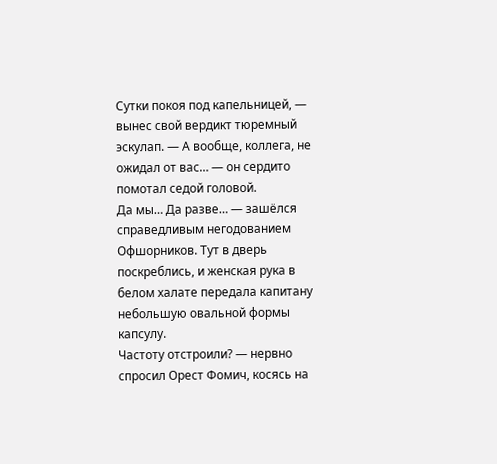Сутки покоя под капельницей, — вынес свой вердикт тюремный эскулап. — А вообще, коллега, не ожидал от вас… — он сердито помотал седой головой.
Да мы… Да разве… — зашёлся справедливым негодованием Офшорников. Тут в дверь поскреблись, и женская рука в белом халате передала капитану небольшую овальной формы капсулу.
Частоту отстроили? — нервно спросил Орест Фомич, косясь на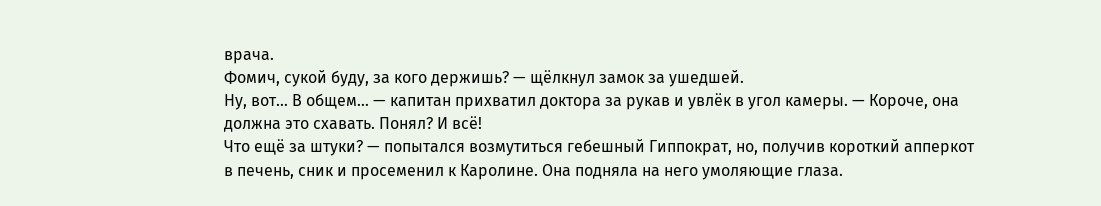врача.
Фомич, сукой буду, за кого держишь? — щёлкнул замок за ушедшей.
Ну, вот… В общем… — капитан прихватил доктора за рукав и увлёк в угол камеры. — Короче, она должна это схавать. Понял? И всё!
Что ещё за штуки? — попытался возмутиться гебешный Гиппократ, но, получив короткий апперкот в печень, сник и просеменил к Каролине. Она подняла на него умоляющие глаза.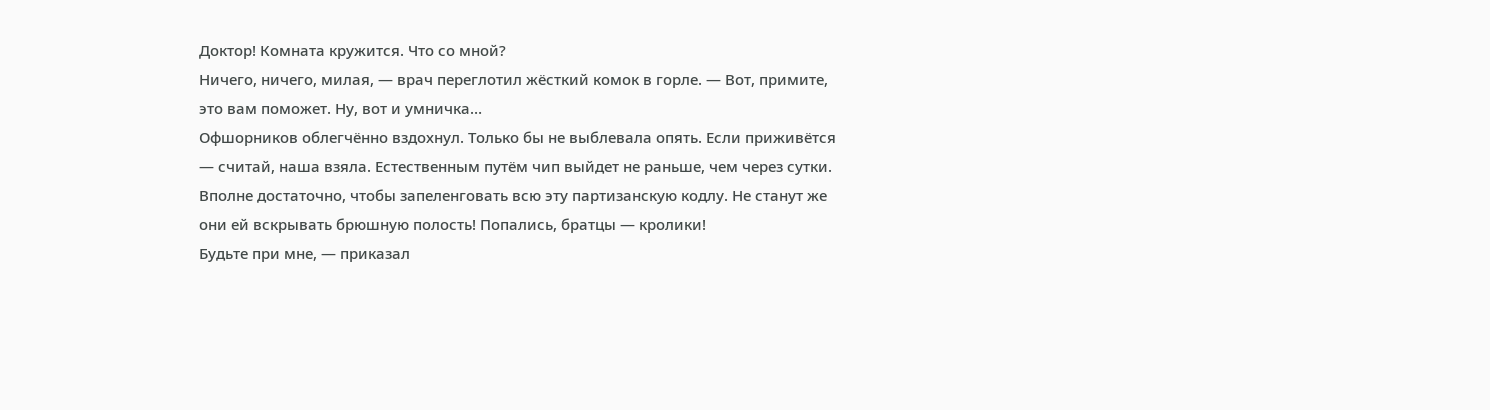Доктор! Комната кружится. Что со мной?
Ничего, ничего, милая, — врач переглотил жёсткий комок в горле. — Вот, примите, это вам поможет. Ну, вот и умничка…
Офшорников облегчённо вздохнул. Только бы не выблевала опять. Если приживётся — считай, наша взяла. Естественным путём чип выйдет не раньше, чем через сутки. Вполне достаточно, чтобы запеленговать всю эту партизанскую кодлу. Не станут же они ей вскрывать брюшную полость! Попались, братцы — кролики!
Будьте при мне, — приказал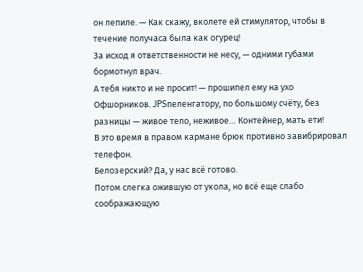он лепиле. — Как скажу, вколете ей стимулятор, чтобы в течение получаса была как огурец!
За исход я ответственности не несу, — одними губами бормотнул врач.
А тебя никто и не просит! — прошипел ему на ухо Офшорников. JPSпеленгатору, по большому счёту, без разницы — живое тело, неживое… Контейнер, мать ети!
В это время в правом кармане брюк противно завибрировал телефон.
Белозерский? Да, у нас всё готово.
Потом слегка ожившую от укола, но всё еще слабо соображающую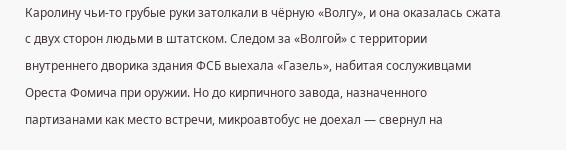Каролину чьи-то грубые руки затолкали в чёрную «Волгу», и она оказалась сжата с двух сторон людьми в штатском. Следом за «Волгой» с территории внутреннего дворика здания ФСБ выехала «Газель», набитая сослуживцами Ореста Фомича при оружии. Но до кирпичного завода, назначенного партизанами как место встречи, микроавтобус не доехал — свернул на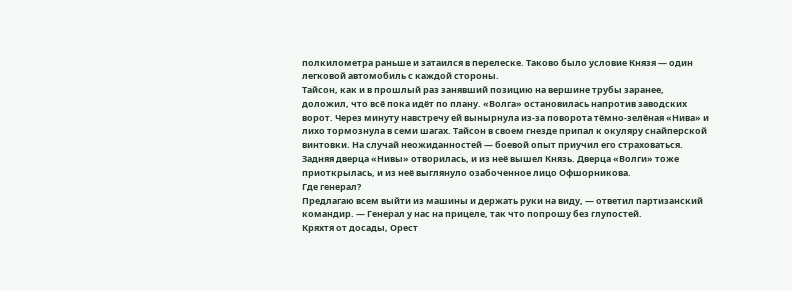полкилометра раньше и затаился в перелеске. Таково было условие Князя — один легковой автомобиль с каждой стороны.
Тайсон, как и в прошлый раз занявший позицию на вершине трубы заранее, доложил, что всё пока идёт по плану. «Волга» остановилась напротив заводских ворот. Через минуту навстречу ей вынырнула из-за поворота тёмно-зелёная «Нива» и лихо тормознула в семи шагах. Тайсон в своем гнезде припал к окуляру снайперской винтовки. На случай неожиданностей — боевой опыт приучил его страховаться. Задняя дверца «Нивы» отворилась, и из неё вышел Князь. Дверца «Волги» тоже приоткрылась, и из неё выглянуло озабоченное лицо Офшорникова.
Где генерал?
Предлагаю всем выйти из машины и держать руки на виду, — ответил партизанский командир. — Генерал у нас на прицеле, так что попрошу без глупостей.
Кряхтя от досады, Орест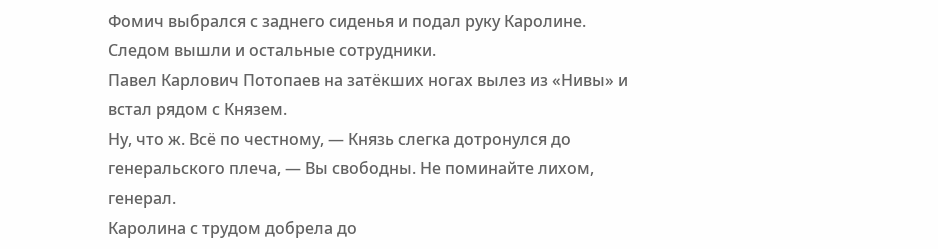Фомич выбрался с заднего сиденья и подал руку Каролине. Следом вышли и остальные сотрудники.
Павел Карлович Потопаев на затёкших ногах вылез из «Нивы» и встал рядом с Князем.
Ну, что ж. Всё по честному, — Князь слегка дотронулся до генеральского плеча, — Вы свободны. Не поминайте лихом, генерал.
Каролина с трудом добрела до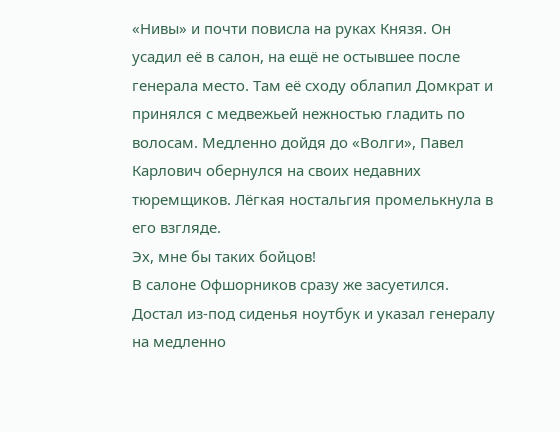«Нивы» и почти повисла на руках Князя. Он усадил её в салон, на ещё не остывшее после генерала место. Там её сходу облапил Домкрат и принялся с медвежьей нежностью гладить по волосам. Медленно дойдя до «Волги», Павел Карлович обернулся на своих недавних тюремщиков. Лёгкая ностальгия промелькнула в его взгляде.
Эх, мне бы таких бойцов!
В салоне Офшорников сразу же засуетился. Достал из-под сиденья ноутбук и указал генералу на медленно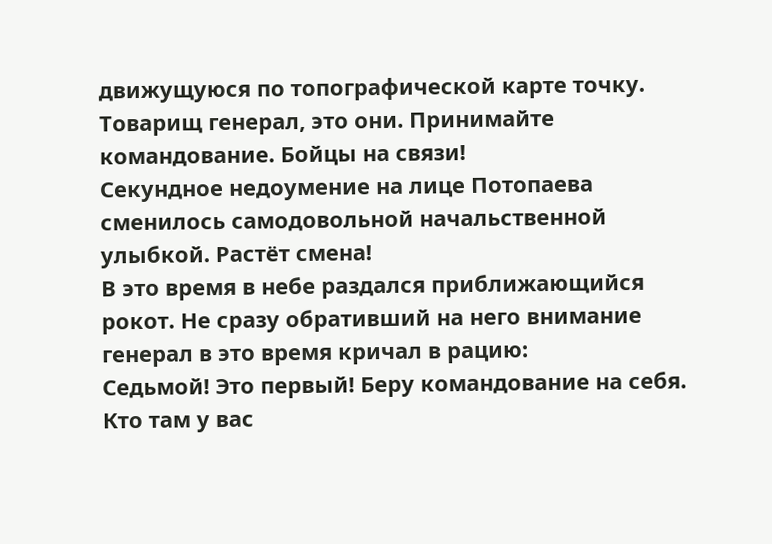движущуюся по топографической карте точку.
Товарищ генерал, это они. Принимайте командование. Бойцы на связи!
Секундное недоумение на лице Потопаева сменилось самодовольной начальственной улыбкой. Растёт смена!
В это время в небе раздался приближающийся рокот. Не сразу обративший на него внимание генерал в это время кричал в рацию:
Седьмой! Это первый! Беру командование на себя. Кто там у вас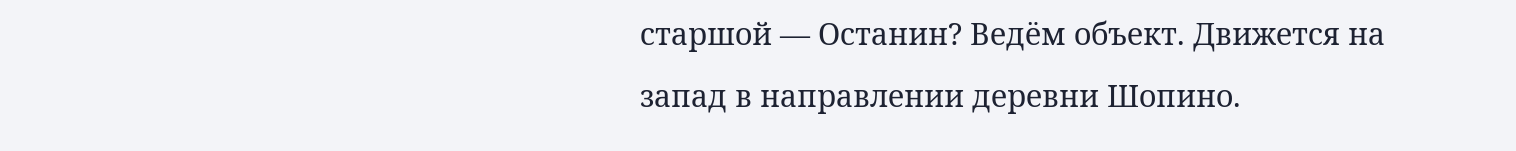старшой — Останин? Ведём объект. Движется на запад в направлении деревни Шопино.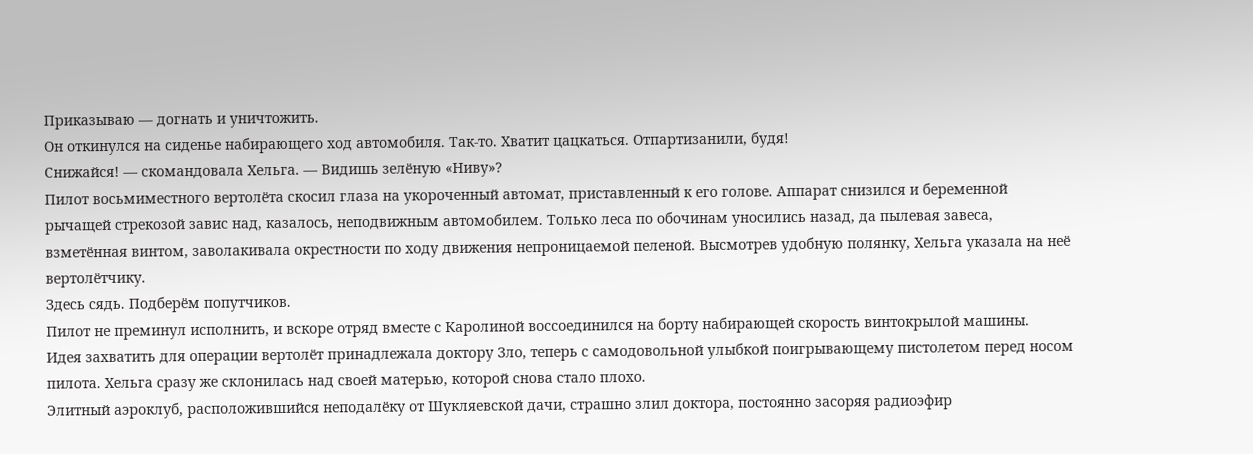Приказываю — догнать и уничтожить.
Он откинулся на сиденье набирающего ход автомобиля. Так-то. Хватит цацкаться. Отпартизанили, будя!
Снижайся! — скомандовала Хельга. — Видишь зелёную «Ниву»?
Пилот восьмиместного вертолёта скосил глаза на укороченный автомат, приставленный к его голове. Аппарат снизился и беременной рычащей стрекозой завис над, казалось, неподвижным автомобилем. Только леса по обочинам уносились назад, да пылевая завеса, взметённая винтом, заволакивала окрестности по ходу движения непроницаемой пеленой. Высмотрев удобную полянку, Хельга указала на неё вертолётчику.
Здесь сядь. Подберём попутчиков.
Пилот не преминул исполнить, и вскоре отряд вместе с Каролиной воссоединился на борту набирающей скорость винтокрылой машины.
Идея захватить для операции вертолёт принадлежала доктору Зло, теперь с самодовольной улыбкой поигрывающему пистолетом перед носом пилота. Хельга сразу же склонилась над своей матерью, которой снова стало плохо.
Элитный аэроклуб, расположившийся неподалёку от Шукляевской дачи, страшно злил доктора, постоянно засоряя радиоэфир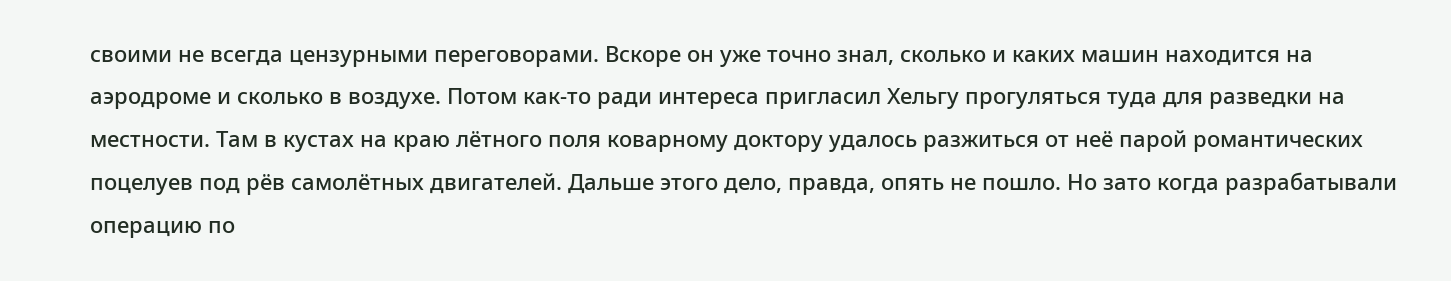своими не всегда цензурными переговорами. Вскоре он уже точно знал, сколько и каких машин находится на аэродроме и сколько в воздухе. Потом как-то ради интереса пригласил Хельгу прогуляться туда для разведки на местности. Там в кустах на краю лётного поля коварному доктору удалось разжиться от неё парой романтических поцелуев под рёв самолётных двигателей. Дальше этого дело, правда, опять не пошло. Но зато когда разрабатывали операцию по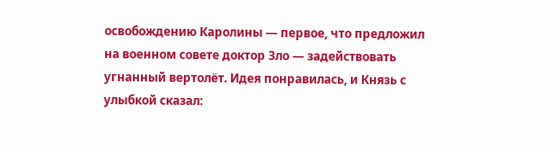освобождению Каролины — первое, что предложил на военном совете доктор Зло — задействовать угнанный вертолёт. Идея понравилась, и Князь с улыбкой сказал: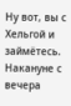Ну вот, вы с Хельгой и займётесь.
Накануне с вечера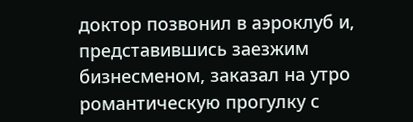доктор позвонил в аэроклуб и, представившись заезжим бизнесменом, заказал на утро романтическую прогулку с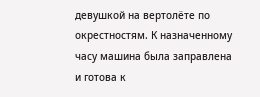девушкой на вертолёте по окрестностям. К назначенному часу машина была заправлена и готова к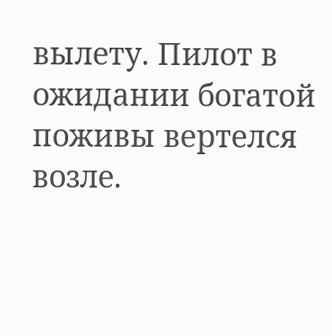вылету. Пилот в ожидании богатой поживы вертелся возле.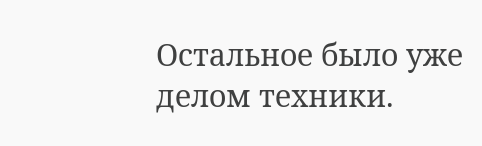Остальное было уже делом техники.